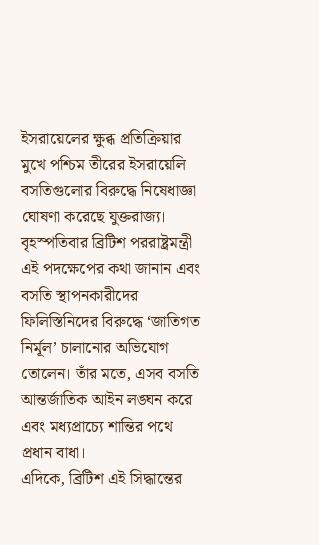ইসরায়েলের ক্ষুব্ধ প্রতিক্রিয়ার মুখে পশ্চিম তীরের ইসরায়েলি বসতিগুলোর বিরুদ্ধে নিষেধাজ্ঞা ঘোষণা করেছে যুক্তরাজ্য। বৃহস্পতিবার ব্রিটিশ পররাষ্ট্রমন্ত্রী এই পদক্ষেপের কথা জানান এবং বসতি স্থাপনকারীদের ফিলিস্তিনিদের বিরুদ্ধে ‘জাতিগত নির্মূল’ চালানোর অভিযোগ তোলেন। তাঁর মতে, এসব বসতি আন্তর্জাতিক আইন লঙ্ঘন করে এবং মধ্যপ্রাচ্যে শান্তির পথে প্রধান বাধা।
এদিকে, ব্রিটিশ এই সিদ্ধান্তের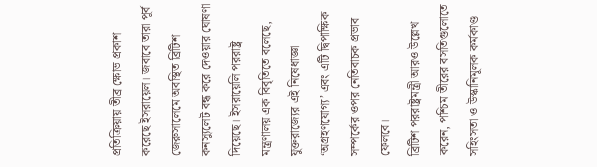প্রতিক্রিয়ায় তীব্র ক্ষোভ প্রকাশ করেছে ইসরায়েল। জবাবে তারা পূর্ব জেরুসালেমে অবস্থিত ব্রিটিশ কনস্যুলেট বন্ধ করে দেওয়ার ঘোষণা দিয়েছে। ইসরায়েলি পররাষ্ট্র মন্ত্রণালয় এক বিবৃতিতে বলেছে, যুক্তরাজ্যের এই নিষেধাজ্ঞা ‘অগ্রহণযোগ্য’ এবং এটি দ্বিপাক্ষিক সম্পর্কের ওপর নেতিবাচক প্রভাব ফেলবে।
ব্রিটিশ পররাষ্ট্রমন্ত্রী আরও উল্লেখ করেন, পশ্চিম তীরের বসতিগুলোতে সহিংসতা ও উস্কানিমূলক কর্মকাণ্ড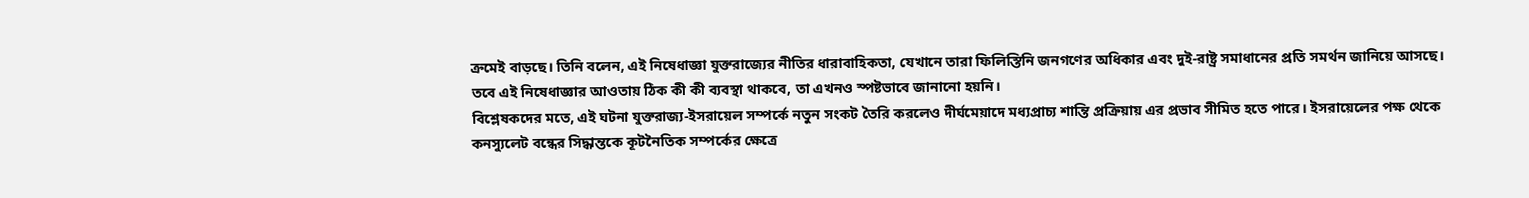ক্রমেই বাড়ছে। তিনি বলেন, এই নিষেধাজ্ঞা যুক্তরাজ্যের নীতির ধারাবাহিকতা, যেখানে তারা ফিলিস্তিনি জনগণের অধিকার এবং দুই-রাষ্ট্র সমাধানের প্রতি সমর্থন জানিয়ে আসছে। তবে এই নিষেধাজ্ঞার আওতায় ঠিক কী কী ব্যবস্থা থাকবে, তা এখনও স্পষ্টভাবে জানানো হয়নি।
বিশ্লেষকদের মতে, এই ঘটনা যুক্তরাজ্য-ইসরায়েল সম্পর্কে নতুন সংকট তৈরি করলেও দীর্ঘমেয়াদে মধ্যপ্রাচ্য শান্তি প্রক্রিয়ায় এর প্রভাব সীমিত হতে পারে। ইসরায়েলের পক্ষ থেকে কনস্যুলেট বন্ধের সিদ্ধান্তকে কূটনৈতিক সম্পর্কের ক্ষেত্রে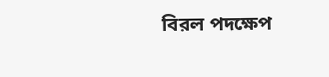বিরল পদক্ষেপ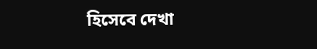হিসেবে দেখা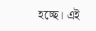হচ্ছে। এই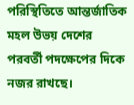পরিস্থিতিতে আন্তর্জাতিক মহল উভয় দেশের পরবর্তী পদক্ষেপের দিকে নজর রাখছে।